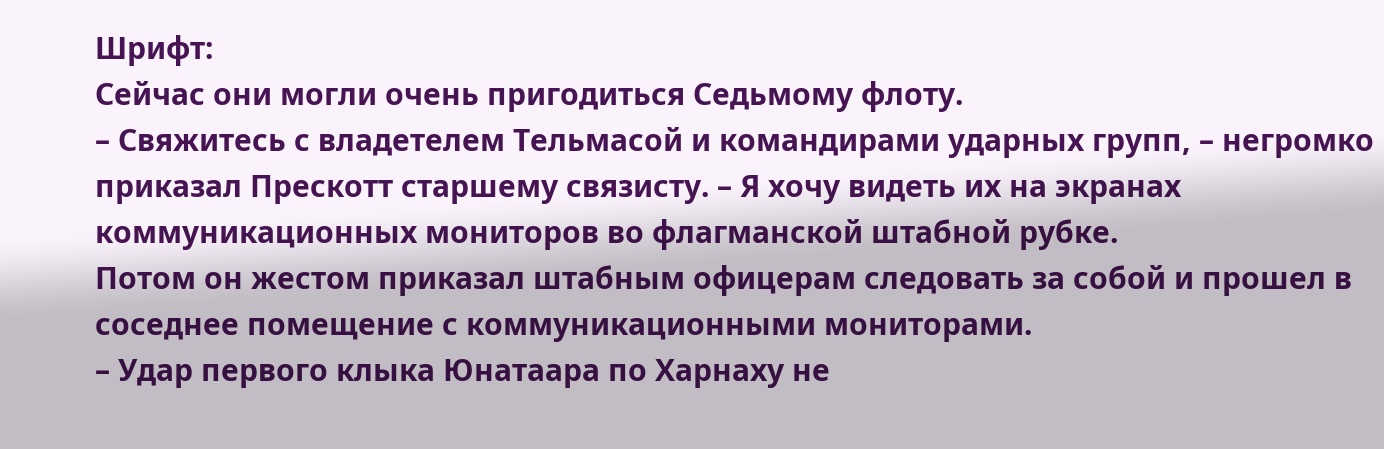Шрифт:
Сейчас они могли очень пригодиться Седьмому флоту.
– Свяжитесь с владетелем Тельмасой и командирами ударных групп, – негромко приказал Прескотт старшему связисту. – Я хочу видеть их на экранах коммуникационных мониторов во флагманской штабной рубке.
Потом он жестом приказал штабным офицерам следовать за собой и прошел в соседнее помещение с коммуникационными мониторами.
– Удар первого клыка Юнатаара по Харнаху не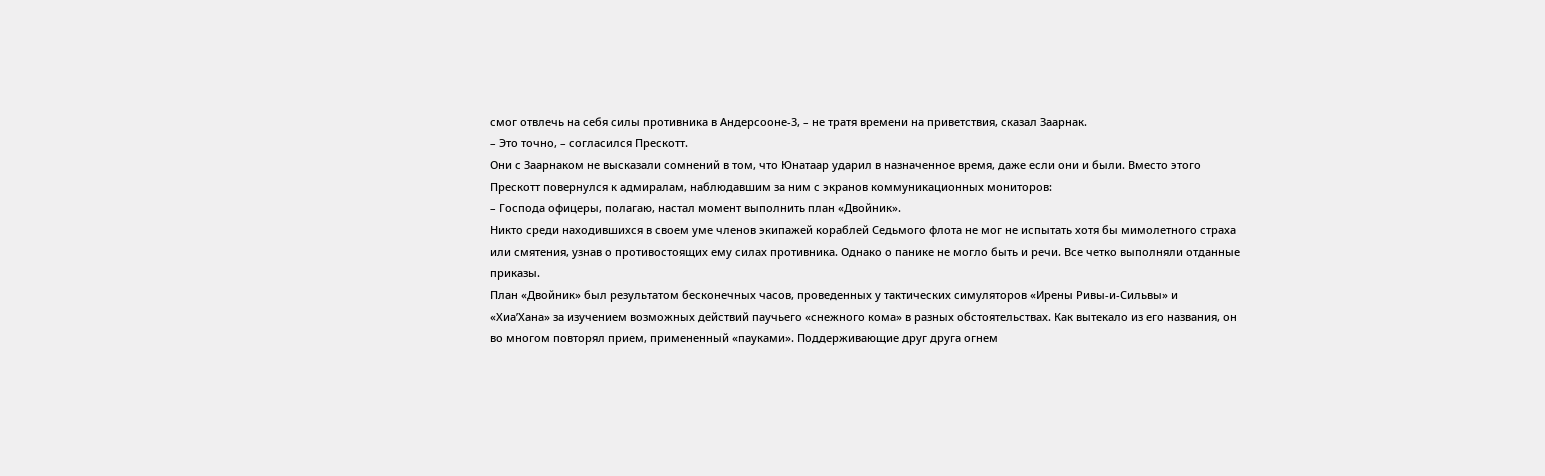смог отвлечь на себя силы противника в Андерсооне-3, – не тратя времени на приветствия, сказал Заарнак.
– Это точно, – согласился Прескотт.
Они с Заарнаком не высказали сомнений в том, что Юнатаар ударил в назначенное время, даже если они и были. Вместо этого Прескотт повернулся к адмиралам, наблюдавшим за ним с экранов коммуникационных мониторов:
– Господа офицеры, полагаю, настал момент выполнить план «Двойник».
Никто среди находившихся в своем уме членов экипажей кораблей Седьмого флота не мог не испытать хотя бы мимолетного страха или смятения, узнав о противостоящих ему силах противника. Однако о панике не могло быть и речи. Все четко выполняли отданные приказы.
План «Двойник» был результатом бесконечных часов, проведенных у тактических симуляторов «Ирены Ривы-и-Сильвы» и «Хиа’Хана» за изучением возможных действий паучьего «снежного кома» в разных обстоятельствах. Как вытекало из его названия, он во многом повторял прием, примененный «пауками». Поддерживающие друг друга огнем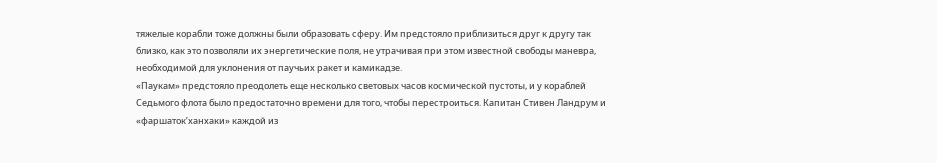тяжелые корабли тоже должны были образовать сферу. Им предстояло приблизиться друг к другу так близко, как это позволяли их энергетические поля, не утрачивая при этом известной свободы маневра, необходимой для уклонения от паучьих ракет и камикадзе.
«Паукам» предстояло преодолеть еще несколько световых часов космической пустоты, и у кораблей Седьмого флота было предостаточно времени для того, чтобы перестроиться. Капитан Стивен Ландрум и «фаршаток’ханхаки» каждой из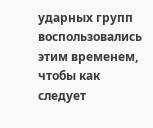ударных групп воспользовались этим временем, чтобы как следует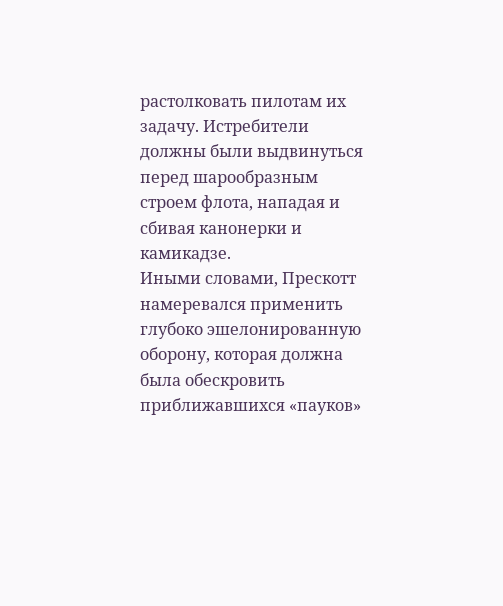растолковать пилотам их задачу. Истребители должны были выдвинуться перед шарообразным строем флота, нападая и сбивая канонерки и камикадзе.
Иными словами, Прескотт намеревался применить глубоко эшелонированную оборону, которая должна была обескровить приближавшихся «пауков»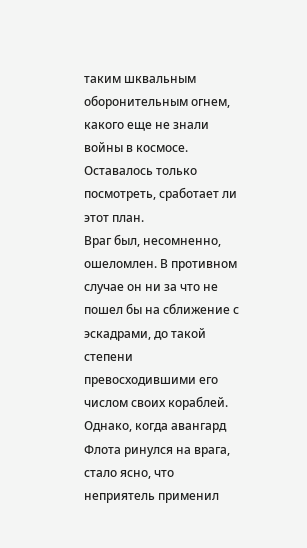таким шквальным оборонительным огнем, какого еще не знали войны в космосе.
Оставалось только посмотреть, сработает ли этот план.
Враг был, несомненно, ошеломлен. В противном случае он ни за что не пошел бы на сближение с эскадрами, до такой степени превосходившими его числом своих кораблей.
Однако, когда авангард Флота ринулся на врага, стало ясно, что неприятель применил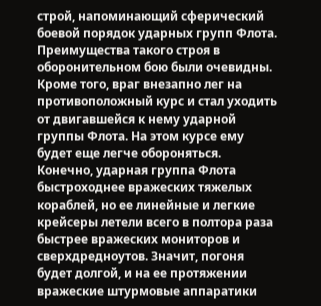строй, напоминающий сферический боевой порядок ударных групп Флота. Преимущества такого строя в оборонительном бою были очевидны. Кроме того, враг внезапно лег на противоположный курс и стал уходить от двигавшейся к нему ударной группы Флота. На этом курсе ему будет еще легче обороняться. Конечно, ударная группа Флота быстроходнее вражеских тяжелых кораблей, но ее линейные и легкие крейсеры летели всего в полтора раза быстрее вражеских мониторов и сверхдредноутов. Значит, погоня будет долгой, и на ее протяжении вражеские штурмовые аппаратики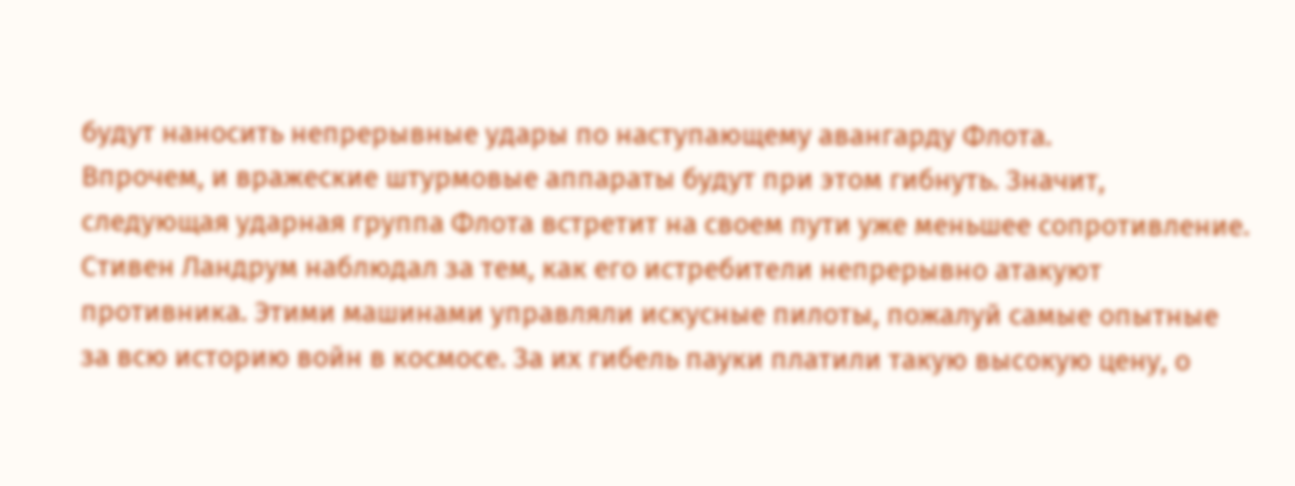будут наносить непрерывные удары по наступающему авангарду Флота.
Впрочем, и вражеские штурмовые аппараты будут при этом гибнуть. Значит, следующая ударная группа Флота встретит на своем пути уже меньшее сопротивление.
Стивен Ландрум наблюдал за тем, как его истребители непрерывно атакуют противника. Этими машинами управляли искусные пилоты, пожалуй самые опытные за всю историю войн в космосе. За их гибель пауки платили такую высокую цену, о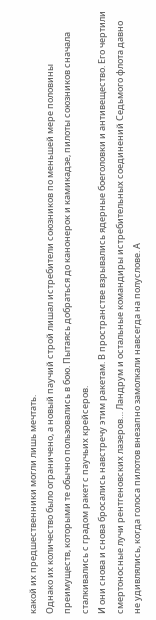какой их предшественники могли лишь мечтать.
Однако их количество было ограничено, а новый паучий строй лишал истребители союзников по меньшей мере половины преимуществ, которыми те обычно пользовались в бою. Пытаясь добраться до канонерок и камикадзе, пилоты союзников сначала сталкивались с градом ракет с паучьих крейсеров.
И они снова и снова бросались навстречу этим ракетам. В пространстве взрывались ядерные боеголовки и антивещество. Его чертили смертоносные лучи рентгеновских лазеров… Ландрум и остальные командиры истребительных соединений Седьмого флота давно не удивлялись, когда голоса пилотов внезапно замолкали навсегда на полуслове. А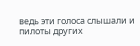ведь эти голоса слышали и пилоты других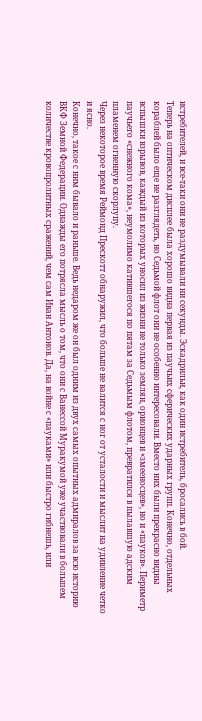истребителей, и все-таки они не раздумывали ни секунды. Эскадрильи, как один истребитель, бросались в бой.
Теперь на оптическом дисплее была хорошо видна первая из паучьих сферических ударных групп. Конечно, отдельных кораблей было еще не разглядеть, но Седьмой флот они не особенно интересовали. Вместо них были прекрасно видны вспышки взрывов, каждый из которых уносил из жизни не только землян, орионцев и «змееносцев», но и «пауков». Периметр паучьего «снежного кома», неумолимо катившегося по пятам за Седьмым флотом, превратился в пылавшую адским пламенем огненную скорлупу.
Через некоторое время Реймонд Прескотт обнаружил, что больше не валится с ног от усталости и мыслит на удивление четко и ясно.
Конечно, такое с ним бывало и раньше. Ведь недаром же он был одним из двух самых опытных адмиралов за всю историю ВКФ Земной Федерации. Однажды его потрясла мысль о том, что они с Ванессой Муракумой уже участвовали в большем количестве кровопролитных сражений, чем сам Иван Антонов. Да, на войне с «пауками» или быстро гибнешь, или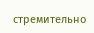стремительно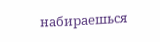набираешься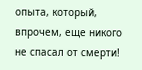опыта, который, впрочем, еще никого не спасал от смерти!